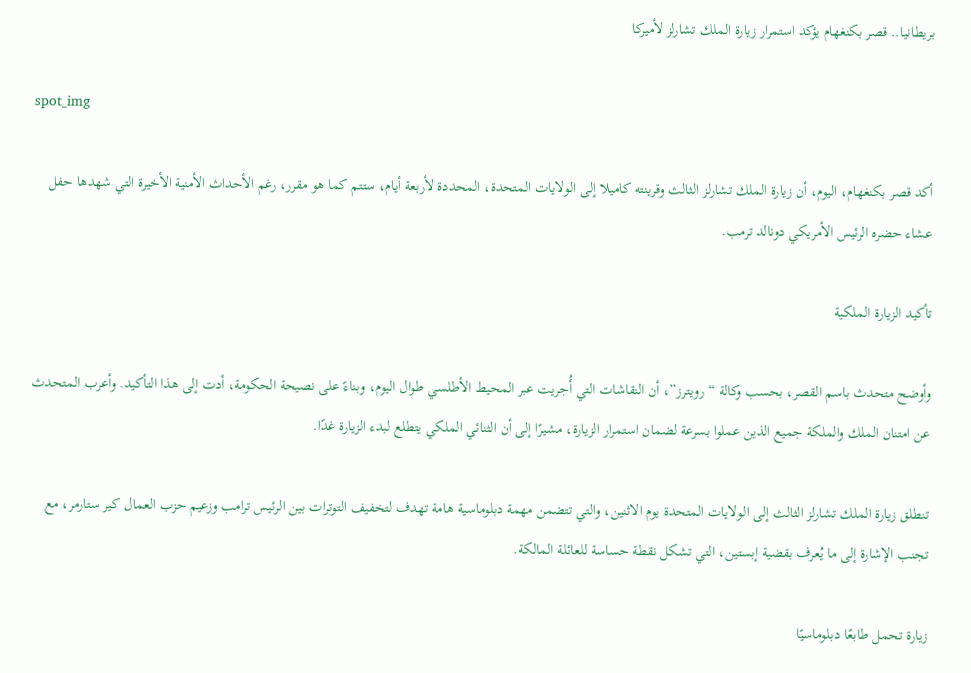بريطانيا.. قصر بكنغهام يؤكد استمرار زيارة الملك تشارلز لأميركا

spot_img

أكد قصر بكنغهام، اليوم، أن زيارة الملك تشارلز الثالث وقرينته كاميلا إلى الولايات المتحدة، المحددة لأربعة أيام، ستتم كما هو مقرر، رغم الأحداث الأمنية الأخيرة التي شهدها حفل عشاء حضره الرئيس الأمريكي دونالد ترمب.

تأكيد الزيارة الملكية

وأوضح متحدث باسم القصر، بحسب وكالة “رويترز”، أن النقاشات التي أُجريت عبر المحيط الأطلسي طوال اليوم، وبناءً على نصيحة الحكومة، أدت إلى هذا التأكيد. وأعرب المتحدث عن امتنان الملك والملكة جميع الذين عملوا بسرعة لضمان استمرار الزيارة، مشيرًا إلى أن الثنائي الملكي يتطلع لبدء الزيارة غدًا.

تنطلق زيارة الملك تشارلز الثالث إلى الولايات المتحدة يوم الاثنين، والتي تتضمن مهمة دبلوماسية هامة تهدف لتخفيف التوترات بين الرئيس ترامب وزعيم حزب العمال كير ستارمر، مع تجنب الإشارة إلى ما يُعرف بقضية إبستين، التي تشكل نقطة حساسة للعائلة المالكة.

زيارة تحمل طابعًا دبلوماسيًا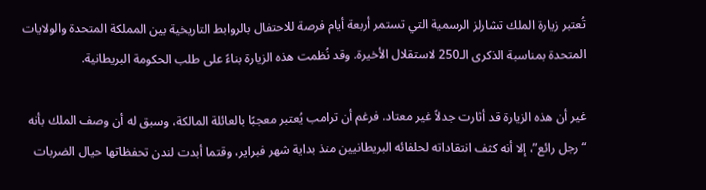تُعتبر زيارة الملك تشارلز الرسمية التي تستمر أربعة أيام فرصة للاحتفال بالروابط التاريخية بين المملكة المتحدة والولايات المتحدة بمناسبة الذكرى الـ250 لاستقلال الأخيرة. وقد نُظمت هذه الزيارة بناءً على طلب الحكومة البريطانية.

غير أن هذه الزيارة قد أثارت جدلاً غير معتاد. فرغم أن ترامب يُعتبر معجبًا بالعائلة المالكة، وسبق له أن وصف الملك بأنه “رجل رائع”، إلا أنه كثف انتقاداته لحلفائه البريطانيين منذ بداية شهر فبراير، وقتما أبدت لندن تحفظاتها حيال الضربات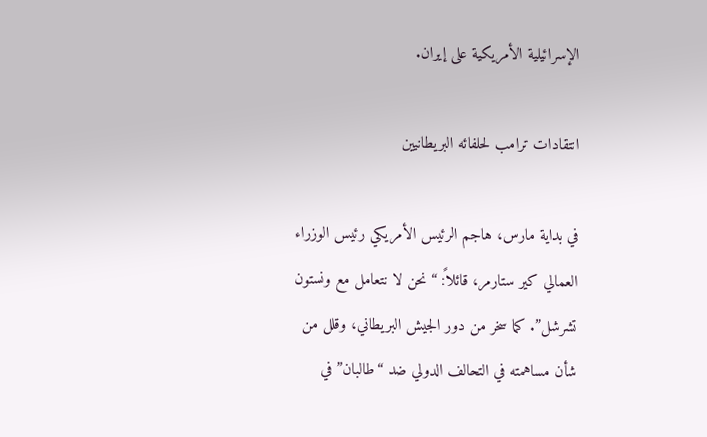الإسرائيلية الأمريكية على إيران.

انتقادات ترامب لحلفائه البريطانيين

في بداية مارس، هاجم الرئيس الأمريكي رئيس الوزراء العمالي كير ستارمر، قائلاً: “نحن لا نتعامل مع ونستون تشرشل”. كما سخر من دور الجيش البريطاني، وقلل من شأن مساهمته في التحالف الدولي ضد “طالبان” في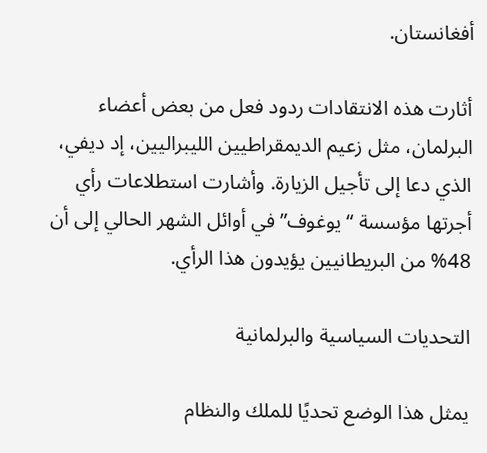أفغانستان.

أثارت هذه الانتقادات ردود فعل من بعض أعضاء البرلمان، مثل زعيم الديمقراطيين الليبراليين، إد ديفي، الذي دعا إلى تأجيل الزيارة. وأشارت استطلاعات رأي أجرتها مؤسسة “يوغوف” في أوائل الشهر الحالي إلى أن 48% من البريطانيين يؤيدون هذا الرأي.

التحديات السياسية والبرلمانية

يمثل هذا الوضع تحديًا للملك والنظام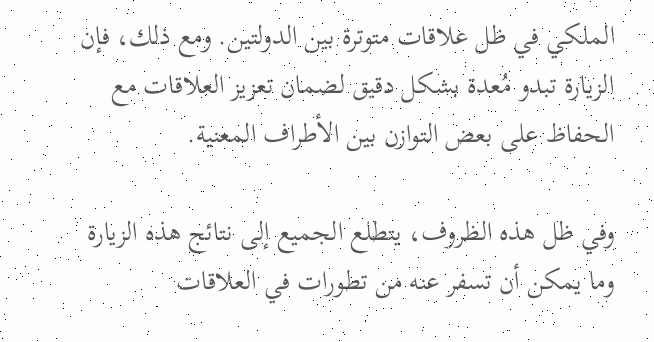الملكي في ظل علاقات متوترة بين الدولتين. ومع ذلك، فإن الزيارة تبدو مُعدة بشكل دقيق لضمان تعزيز العلاقات مع الحفاظ على بعض التوازن بين الأطراف المعنية.

وفي ظل هذه الظروف، يتطلع الجميع إلى نتائج هذه الزيارة وما يمكن أن تسفر عنه من تطورات في العلاقات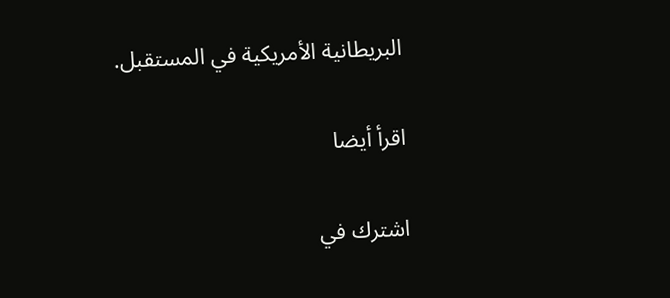البريطانية الأمريكية في المستقبل.

اقرأ أيضا

اشترك في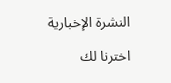النشرة الإخبارية

اخترنا لك